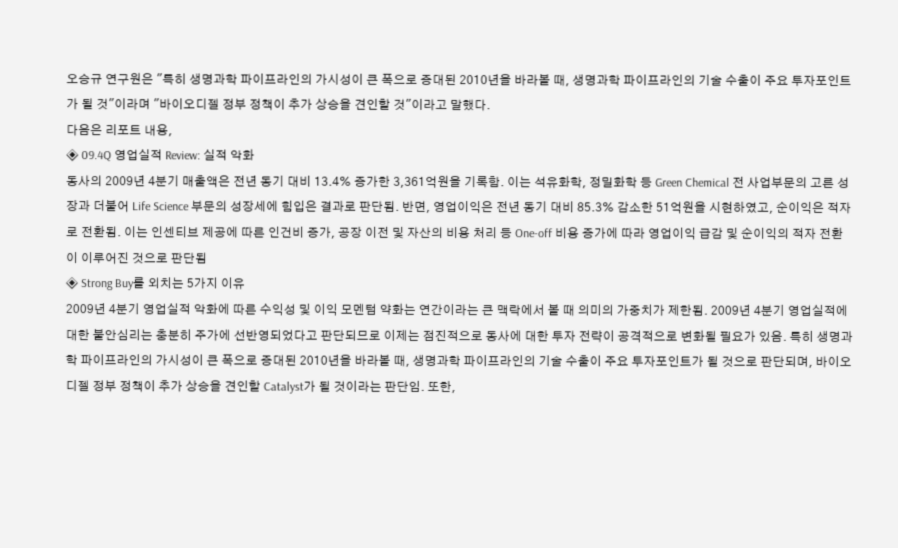오승규 연구원은 "특히 생명과학 파이프라인의 가시성이 큰 폭으로 증대된 2010년을 바라볼 때, 생명과학 파이프라인의 기술 수출이 주요 투자포인트가 될 것"이라며 "바이오디젤 정부 정책이 추가 상승을 견인할 것"이라고 말했다.
다음은 리포트 내용,
◈ 09.4Q 영업실적 Review: 실적 악화
동사의 2009년 4분기 매출액은 전년 동기 대비 13.4% 증가한 3,361억원을 기록함. 이는 석유화학, 정밀화학 등 Green Chemical 전 사업부문의 고른 성장과 더불어 Life Science 부문의 성장세에 힘입은 결과로 판단됨. 반면, 영업이익은 전년 동기 대비 85.3% 감소한 51억원을 시현하였고, 순이익은 적자로 전환됨. 이는 인센티브 제공에 따른 인건비 증가, 공장 이전 및 자산의 비용 처리 등 One-off 비용 증가에 따라 영업이익 급감 및 순이익의 적자 전환이 이루어진 것으로 판단됨
◈ Strong Buy를 외치는 5가지 이유
2009년 4분기 영업실적 악화에 따른 수익성 및 이익 모멘텀 약화는 연간이라는 큰 맥락에서 볼 때 의미의 가중치가 제한됨. 2009년 4분기 영업실적에 대한 불안심리는 충분히 주가에 선반영되었다고 판단되므로 이제는 점진적으로 동사에 대한 투자 전략이 공격적으로 변화될 필요가 있음. 특히 생명과학 파이프라인의 가시성이 큰 폭으로 증대된 2010년을 바라볼 때, 생명과학 파이프라인의 기술 수출이 주요 투자포인트가 될 것으로 판단되며, 바이오디젤 정부 정책이 추가 상승을 견인할 Catalyst가 될 것이라는 판단임. 또한,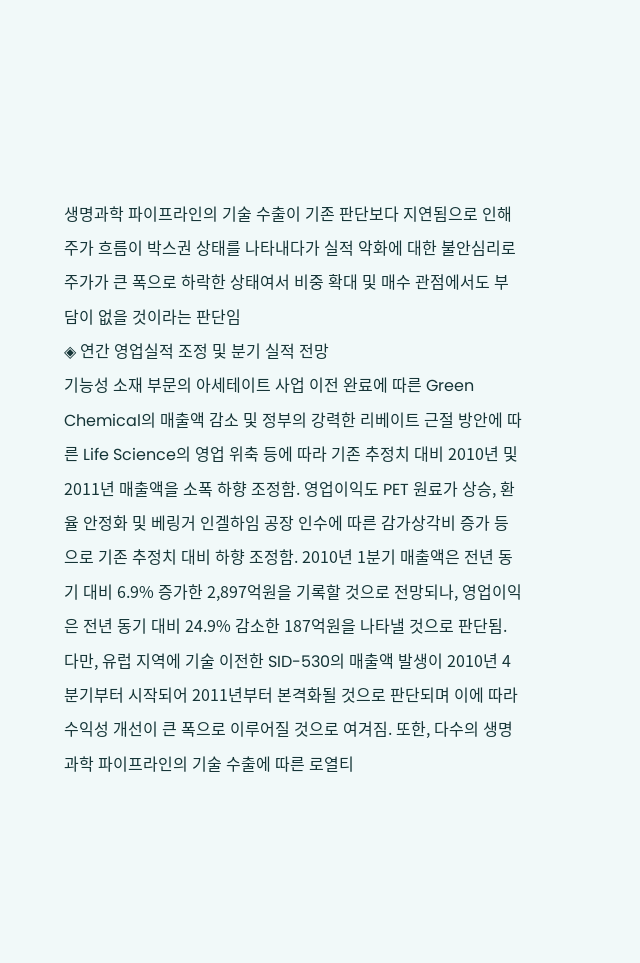생명과학 파이프라인의 기술 수출이 기존 판단보다 지연됨으로 인해 주가 흐름이 박스권 상태를 나타내다가 실적 악화에 대한 불안심리로 주가가 큰 폭으로 하락한 상태여서 비중 확대 및 매수 관점에서도 부담이 없을 것이라는 판단임
◈ 연간 영업실적 조정 및 분기 실적 전망
기능성 소재 부문의 아세테이트 사업 이전 완료에 따른 Green Chemical의 매출액 감소 및 정부의 강력한 리베이트 근절 방안에 따른 Life Science의 영업 위축 등에 따라 기존 추정치 대비 2010년 및 2011년 매출액을 소폭 하향 조정함. 영업이익도 PET 원료가 상승, 환율 안정화 및 베링거 인겔하임 공장 인수에 따른 감가상각비 증가 등으로 기존 추정치 대비 하향 조정함. 2010년 1분기 매출액은 전년 동기 대비 6.9% 증가한 2,897억원을 기록할 것으로 전망되나, 영업이익은 전년 동기 대비 24.9% 감소한 187억원을 나타낼 것으로 판단됨. 다만, 유럽 지역에 기술 이전한 SID-530의 매출액 발생이 2010년 4분기부터 시작되어 2011년부터 본격화될 것으로 판단되며 이에 따라 수익성 개선이 큰 폭으로 이루어질 것으로 여겨짐. 또한, 다수의 생명과학 파이프라인의 기술 수출에 따른 로열티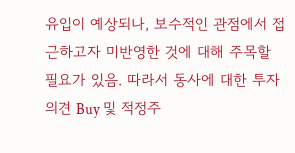유입이 예상되나, 보수적인 관점에서 접근하고자 미반영한 것에 대해 주목할 필요가 있음. 따라서 동사에 대한 투자의견 Buy 및 적정주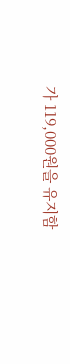가 119,000원을 유지함